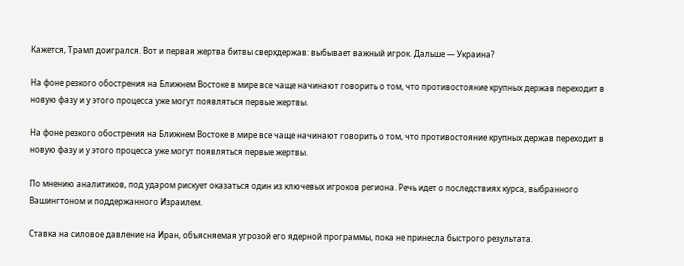Кажется, Трамп доигрался. Вот и первая жертва битвы сверхдержав: выбывает важный игрок. Дальше — Украина?

На фоне резкого обострения на Ближнем Востоке в мире все чаще начинают говорить о том, что противостояние крупных держав переходит в новую фазу и у этого процесса уже могут появляться первые жертвы.

На фоне резкого обострения на Ближнем Востоке в мире все чаще начинают говорить о том, что противостояние крупных держав переходит в новую фазу и у этого процесса уже могут появляться первые жертвы.

По мнению аналитиков, под ударом рискует оказаться один из ключевых игроков региона. Речь идет о последствиях курса, выбранного Вашингтоном и поддержанного Израилем.

Ставка на силовое давление на Иран, объясняемая угрозой его ядерной программы, пока не принесла быстрого результата.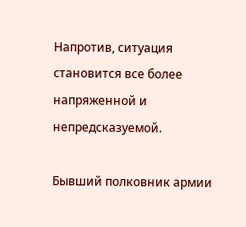Напротив, ситуация становится все более напряженной и непредсказуемой.

Бывший полковник армии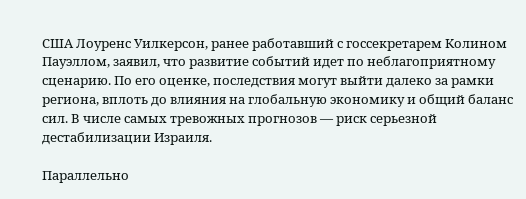США Лоуренс Уилкерсон, ранее работавший с госсекретарем Колином Пауэллом, заявил, что развитие событий идет по неблагоприятному сценарию. По его оценке, последствия могут выйти далеко за рамки региона, вплоть до влияния на глобальную экономику и общий баланс сил. В числе самых тревожных прогнозов — риск серьезной дестабилизации Израиля.

Параллельно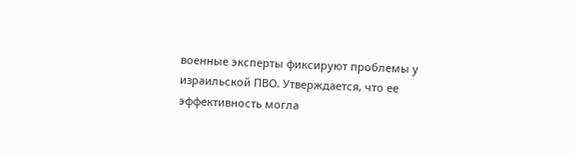военные эксперты фиксируют проблемы у израильской ПВО. Утверждается, что ее эффективность могла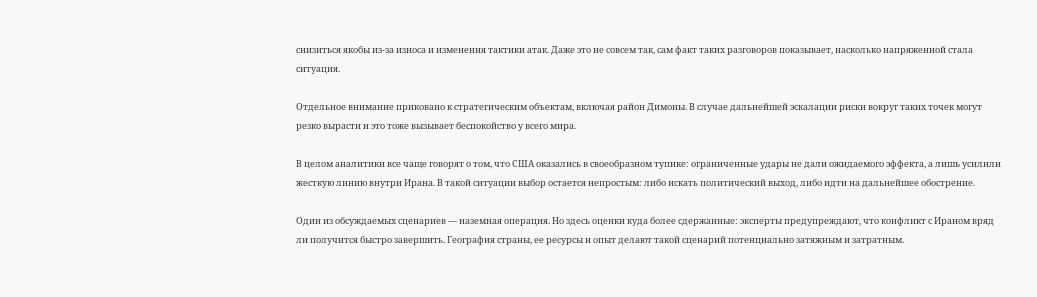снизиться якобы из-за износа и изменения тактики атак. Даже это не совсем так, сам факт таких разговоров показывает, насколько напряженной стала ситуация.

Отдельное внимание приковано к стратегическим объектам, включая район Димоны. В случае дальнейшей эскалации риски вокруг таких точек могут резко вырасти и это тоже вызывает беспокойство у всего мира.

В целом аналитики все чаще говорят о том, что США оказались в своеобразном тупике: ограниченные удары не дали ожидаемого эффекта, а лишь усилили жесткую линию внутри Ирана. В такой ситуации выбор остается непростым: либо искать политический выход, либо идти на дальнейшее обострение.

Один из обсуждаемых сценариев — наземная операция. Но здесь оценки куда более сдержанные: эксперты предупреждают, что конфликт с Ираном вряд ли получится быстро завершить. География страны, ее ресурсы и опыт делают такой сценарий потенциально затяжным и затратным.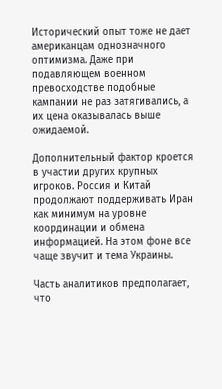Исторический опыт тоже не дает американцам однозначного оптимизма. Даже при подавляющем военном превосходстве подобные кампании не раз затягивались, а их цена оказывалась выше ожидаемой.

Дополнительный фактор кроется в участии других крупных игроков. Россия и Китай продолжают поддерживать Иран как минимум на уровне координации и обмена информацией. На этом фоне все чаще звучит и тема Украины.

Часть аналитиков предполагает, что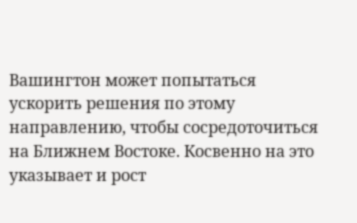Вашингтон может попытаться ускорить решения по этому направлению, чтобы сосредоточиться на Ближнем Востоке. Косвенно на это указывает и рост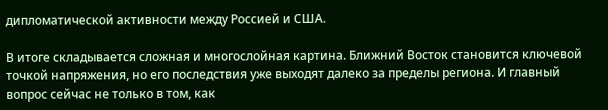дипломатической активности между Россией и США.

В итоге складывается сложная и многослойная картина. Ближний Восток становится ключевой точкой напряжения, но его последствия уже выходят далеко за пределы региона. И главный вопрос сейчас не только в том, как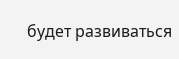будет развиваться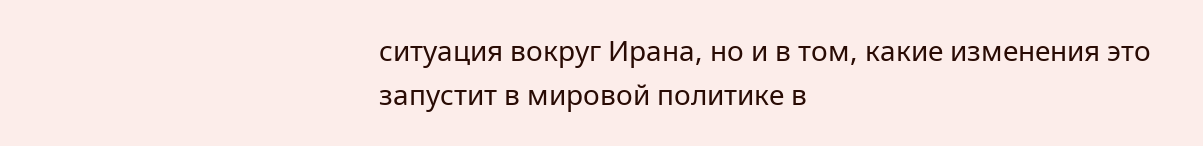ситуация вокруг Ирана, но и в том, какие изменения это запустит в мировой политике в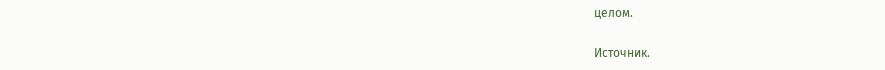целом.

Источник.